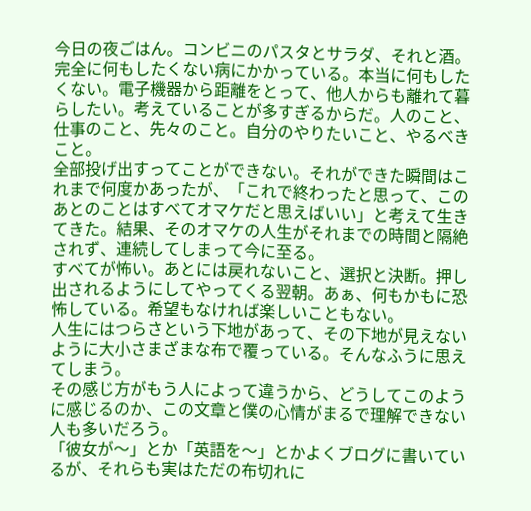今日の夜ごはん。コンビニのパスタとサラダ、それと酒。
完全に何もしたくない病にかかっている。本当に何もしたくない。電子機器から距離をとって、他人からも離れて暮らしたい。考えていることが多すぎるからだ。人のこと、仕事のこと、先々のこと。自分のやりたいこと、やるべきこと。
全部投げ出すってことができない。それができた瞬間はこれまで何度かあったが、「これで終わったと思って、このあとのことはすべてオマケだと思えばいい」と考えて生きてきた。結果、そのオマケの人生がそれまでの時間と隔絶されず、連続してしまって今に至る。
すべてが怖い。あとには戻れないこと、選択と決断。押し出されるようにしてやってくる翌朝。あぁ、何もかもに恐怖している。希望もなければ楽しいこともない。
人生にはつらさという下地があって、その下地が見えないように大小さまざまな布で覆っている。そんなふうに思えてしまう。
その感じ方がもう人によって違うから、どうしてこのように感じるのか、この文章と僕の心情がまるで理解できない人も多いだろう。
「彼女が〜」とか「英語を〜」とかよくブログに書いているが、それらも実はただの布切れに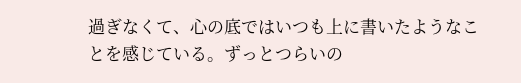過ぎなくて、心の底ではいつも上に書いたようなことを感じている。ずっとつらいの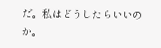だ。私はどうしたらいいのか。